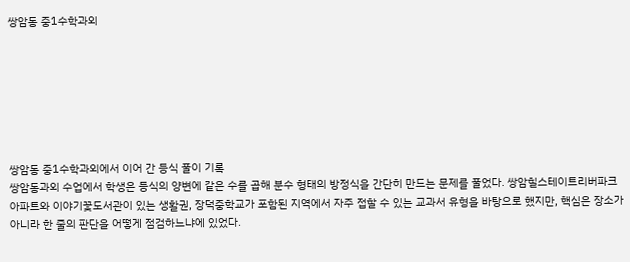쌍암동 중1수학과외







쌍암동 중1수학과외에서 이어 간 등식 풀이 기록
쌍암동과외 수업에서 학생은 등식의 양변에 같은 수를 곱해 분수 형태의 방정식을 간단히 만드는 문제를 풀었다. 쌍암힐스테이트리버파크아파트와 이야기꽃도서관이 있는 생활권, 장덕중학교가 포함된 지역에서 자주 접할 수 있는 교과서 유형을 바탕으로 했지만, 핵심은 장소가 아니라 한 줄의 판단을 어떻게 점검하느냐에 있었다.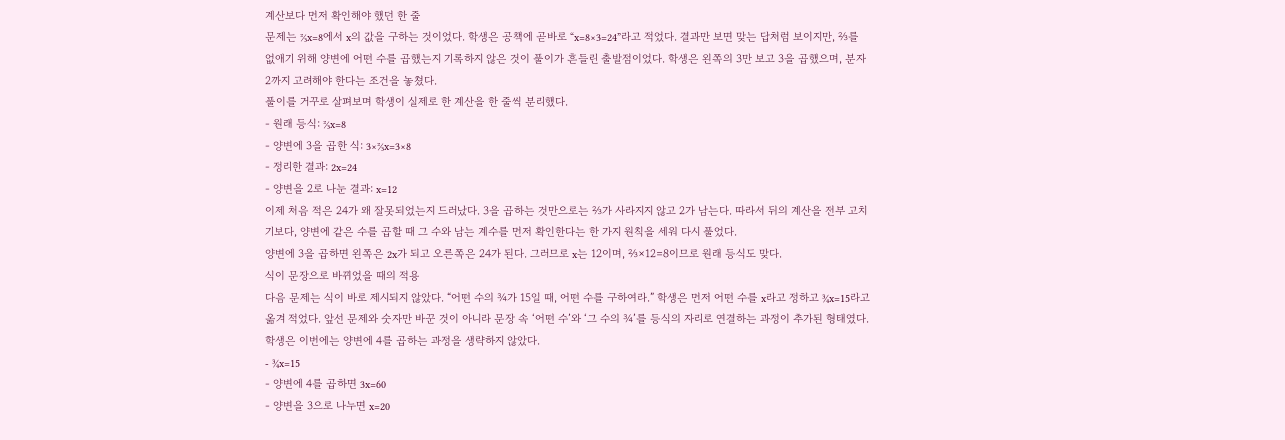계산보다 먼저 확인해야 했던 한 줄
문제는 ⅔x=8에서 x의 값을 구하는 것이었다. 학생은 공책에 곧바로 “x=8×3=24”라고 적었다. 결과만 보면 맞는 답처럼 보이지만, ⅔를 없애기 위해 양변에 어떤 수를 곱했는지 기록하지 않은 것이 풀이가 흔들린 출발점이었다. 학생은 왼쪽의 3만 보고 3을 곱했으며, 분자 2까지 고려해야 한다는 조건을 놓쳤다.
풀이를 거꾸로 살펴보며 학생이 실제로 한 계산을 한 줄씩 분리했다.
- 원래 등식: ⅔x=8
- 양변에 3을 곱한 식: 3×⅔x=3×8
- 정리한 결과: 2x=24
- 양변을 2로 나눈 결과: x=12
이제 처음 적은 24가 왜 잘못되었는지 드러났다. 3을 곱하는 것만으로는 ⅔가 사라지지 않고 2가 남는다. 따라서 뒤의 계산을 전부 고치기보다, 양변에 같은 수를 곱할 때 그 수와 남는 계수를 먼저 확인한다는 한 가지 원칙을 세워 다시 풀었다.
양변에 3을 곱하면 왼쪽은 2x가 되고 오른쪽은 24가 된다. 그러므로 x는 12이며, ⅔×12=8이므로 원래 등식도 맞다.
식이 문장으로 바뀌었을 때의 적용
다음 문제는 식이 바로 제시되지 않았다. “어떤 수의 ¾가 15일 때, 어떤 수를 구하여라.” 학생은 먼저 어떤 수를 x라고 정하고 ¾x=15라고 옮겨 적었다. 앞선 문제와 숫자만 바꾼 것이 아니라 문장 속 ‘어떤 수’와 ‘그 수의 ¾’를 등식의 자리로 연결하는 과정이 추가된 형태였다.
학생은 이번에는 양변에 4를 곱하는 과정을 생략하지 않았다.
- ¾x=15
- 양변에 4를 곱하면 3x=60
- 양변을 3으로 나누면 x=20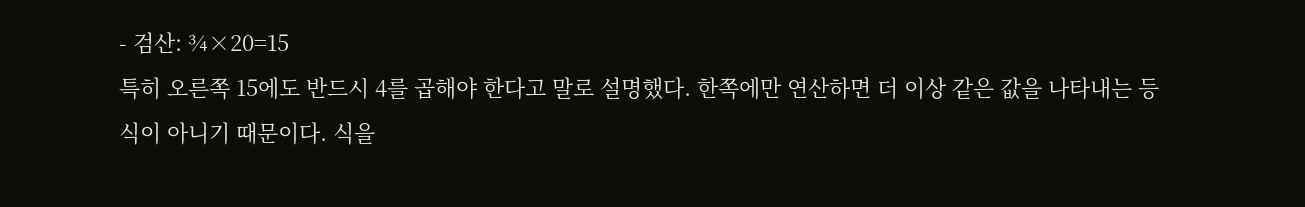- 검산: ¾×20=15
특히 오른쪽 15에도 반드시 4를 곱해야 한다고 말로 설명했다. 한쪽에만 연산하면 더 이상 같은 값을 나타내는 등식이 아니기 때문이다. 식을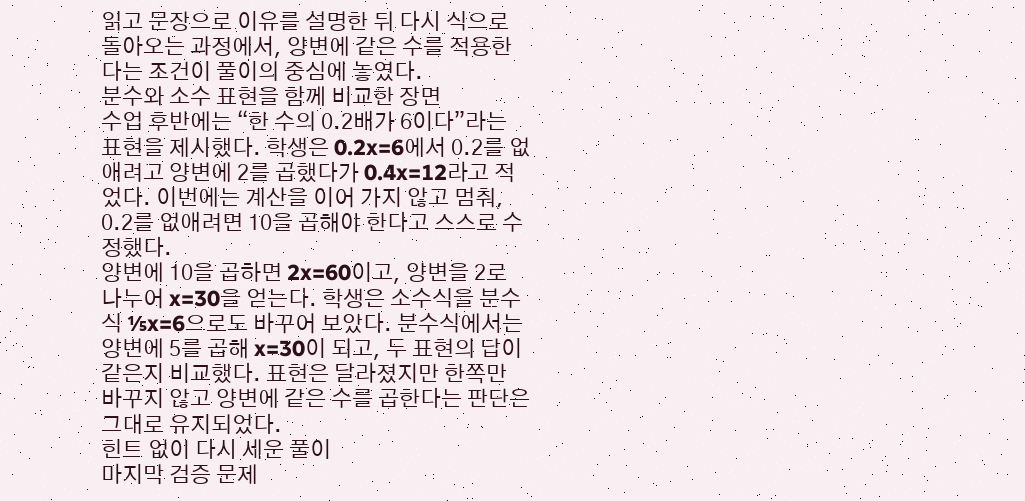읽고 문장으로 이유를 설명한 뒤 다시 식으로 돌아오는 과정에서, 양변에 같은 수를 적용한다는 조건이 풀이의 중심에 놓였다.
분수와 소수 표현을 함께 비교한 장면
수업 후반에는 “한 수의 0.2배가 6이다”라는 표현을 제시했다. 학생은 0.2x=6에서 0.2를 없애려고 양변에 2를 곱했다가 0.4x=12라고 적었다. 이번에는 계산을 이어 가지 않고 멈춰, 0.2를 없애려면 10을 곱해야 한다고 스스로 수정했다.
양변에 10을 곱하면 2x=60이고, 양변을 2로 나누어 x=30을 얻는다. 학생은 소수식을 분수식 ⅕x=6으로도 바꾸어 보았다. 분수식에서는 양변에 5를 곱해 x=30이 되고, 두 표현의 답이 같은지 비교했다. 표현은 달라졌지만 한쪽만 바꾸지 않고 양변에 같은 수를 곱한다는 판단은 그대로 유지되었다.
힌트 없이 다시 세운 풀이
마지막 검증 문제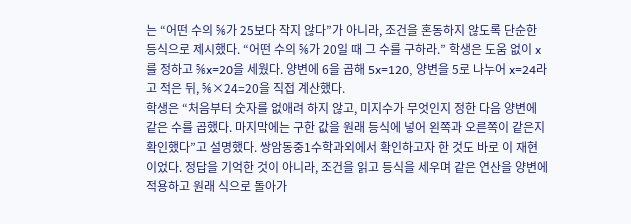는 “어떤 수의 ⅚가 25보다 작지 않다”가 아니라, 조건을 혼동하지 않도록 단순한 등식으로 제시했다. “어떤 수의 ⅚가 20일 때 그 수를 구하라.” 학생은 도움 없이 x를 정하고 ⅚x=20을 세웠다. 양변에 6을 곱해 5x=120, 양변을 5로 나누어 x=24라고 적은 뒤, ⅚×24=20을 직접 계산했다.
학생은 “처음부터 숫자를 없애려 하지 않고, 미지수가 무엇인지 정한 다음 양변에 같은 수를 곱했다. 마지막에는 구한 값을 원래 등식에 넣어 왼쪽과 오른쪽이 같은지 확인했다”고 설명했다. 쌍암동중1수학과외에서 확인하고자 한 것도 바로 이 재현이었다. 정답을 기억한 것이 아니라, 조건을 읽고 등식을 세우며 같은 연산을 양변에 적용하고 원래 식으로 돌아가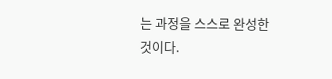는 과정을 스스로 완성한 것이다.